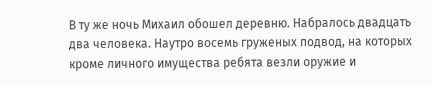В ту же ночь Михаил обошел деревню. Набралось двадцать два человека. Наутро восемь груженых подвод, на которых кроме личного имущества ребята везли оружие и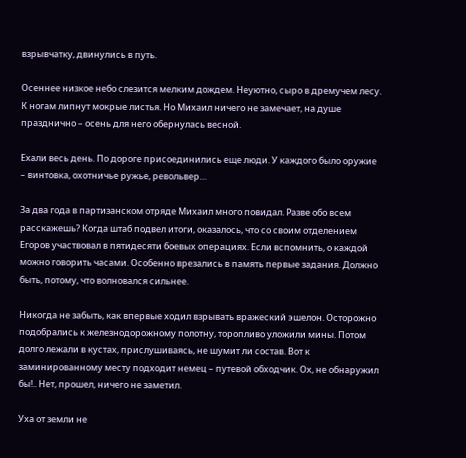взрывчатку, двинулись в путь.

Осеннее низкое небо слезится мелким дождем. Неуютно, сыро в дремучем лесу. К ногам липнут мокрые листья. Но Михаил ничего не замечает, на душе празднично – осень для него обернулась весной.

Ехали весь день. По дороге присоединились еще люди. У каждого было оружие – винтовка, охотничье ружье, револьвер…

За два года в партизанском отряде Михаил много повидал. Разве обо всем расскажешь? Когда штаб подвел итоги, оказалось, что со своим отделением Егоров участвовал в пятидесяти боевых операциях. Если вспомнить, о каждой можно говорить часами. Особенно врезались в память первые задания. Должно быть, потому, что волновался сильнее.

Никогда не забыть, как впервые ходил взрывать вражеский эшелон. Осторожно подобрались к железнодорожному полотну, торопливо уложили мины. Потом долго лежали в кустах, прислушиваясь, не шумит ли состав. Вот к заминированному месту подходит немец – путевой обходчик. Ох, не обнаружил бы!.. Нет, прошел, ничего не заметил.

Уха от земли не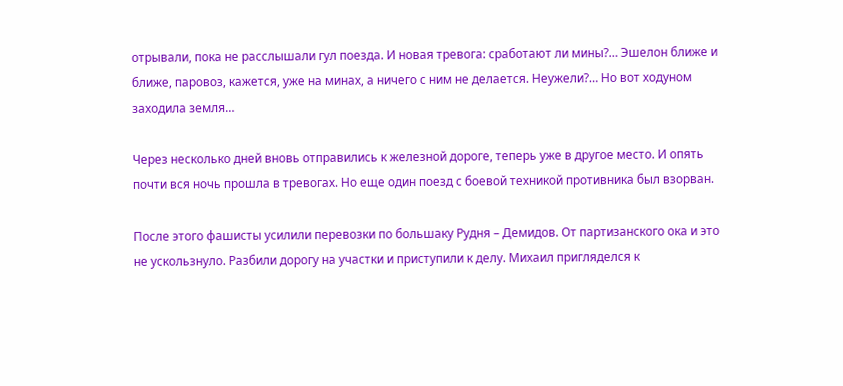отрывали, пока не расслышали гул поезда. И новая тревога: сработают ли мины?… Эшелон ближе и ближе, паровоз, кажется, уже на минах, а ничего с ним не делается. Неужели?… Но вот ходуном заходила земля…

Через несколько дней вновь отправились к железной дороге, теперь уже в другое место. И опять почти вся ночь прошла в тревогах. Но еще один поезд с боевой техникой противника был взорван.

После этого фашисты усилили перевозки по большаку Рудня – Демидов. От партизанского ока и это не ускользнуло. Разбили дорогу на участки и приступили к делу. Михаил пригляделся к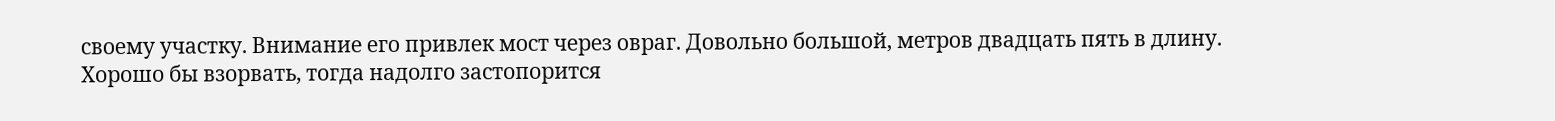своему участку. Внимание его привлек мост через овраг. Довольно большой, метров двадцать пять в длину. Хорошо бы взорвать, тогда надолго застопорится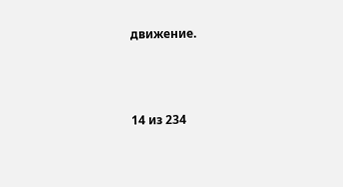движение.



14 из 234